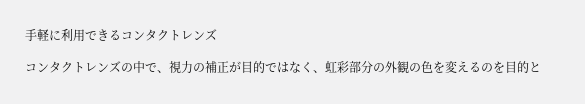手軽に利用できるコンタクトレンズ

コンタクトレンズの中で、視力の補正が目的ではなく、虹彩部分の外観の色を変えるのを目的と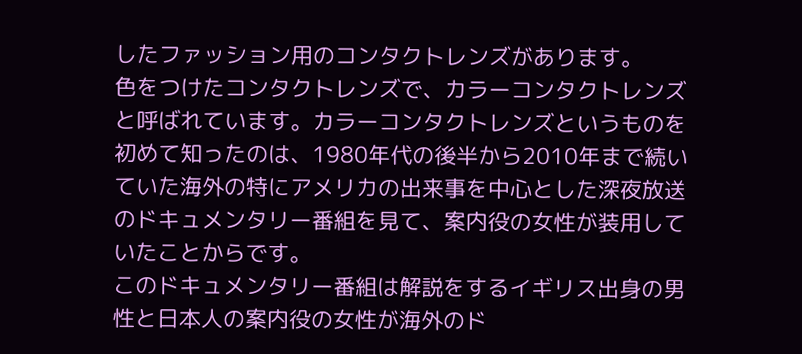したファッション用のコンタクトレンズがあります。
色をつけたコンタクトレンズで、カラーコンタクトレンズと呼ばれています。カラーコンタクトレンズというものを初めて知ったのは、1980年代の後半から2010年まで続いていた海外の特にアメリカの出来事を中心とした深夜放送のドキュメンタリー番組を見て、案内役の女性が装用していたことからです。
このドキュメンタリー番組は解説をするイギリス出身の男性と日本人の案内役の女性が海外のド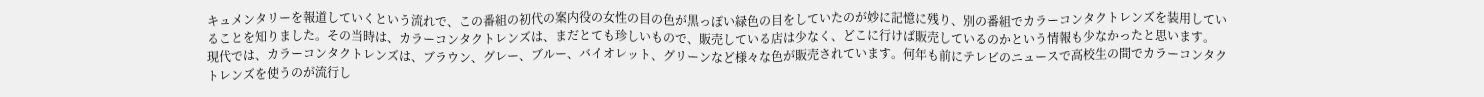キュメンタリーを報道していくという流れで、この番組の初代の案内役の女性の目の色が黒っぽい緑色の目をしていたのが妙に記憶に残り、別の番組でカラーコンタクトレンズを装用していることを知りました。その当時は、カラーコンタクトレンズは、まだとても珍しいもので、販売している店は少なく、どこに行けば販売しているのかという情報も少なかったと思います。
現代では、カラーコンタクトレンズは、ブラウン、グレー、ブルー、バイオレット、グリーンなど様々な色が販売されています。何年も前にテレビのニュースで高校生の間でカラーコンタクトレンズを使うのが流行し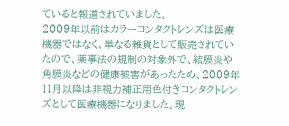ていると報道されていました。
2009年以前はカラーコンタクトレンズは医療機器ではなく、単なる雑貨として販売されていたので、薬事法の規制の対象外で、結膜炎や角膜炎などの健康被害があったため、2009年11月以降は非視力補正用色付きコンタクトレンズとして医療機器になりました。現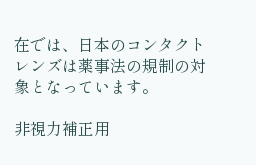在では、日本のコンタクトレンズは薬事法の規制の対象となっています。

非視力補正用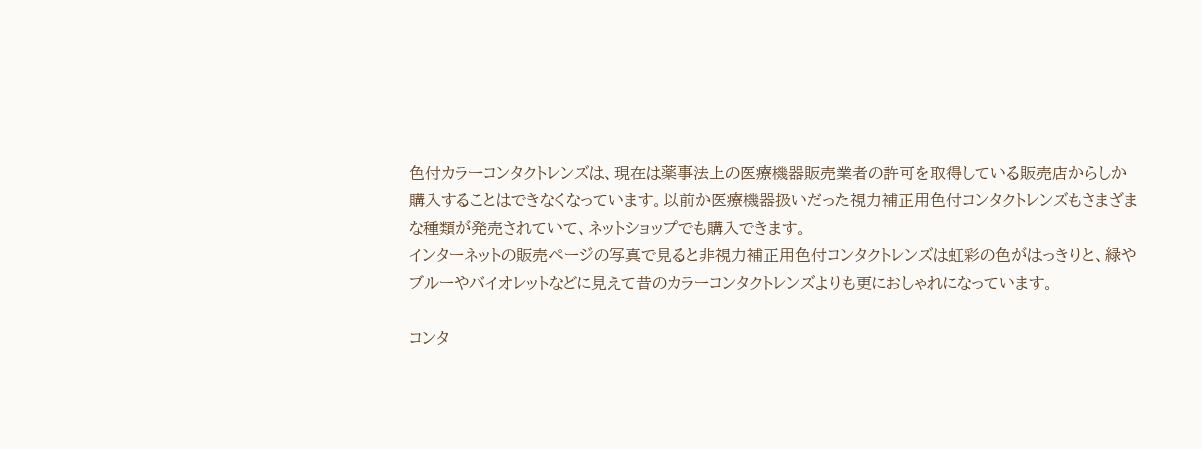色付カラーコンタクトレンズは、現在は薬事法上の医療機器販売業者の許可を取得している販売店からしか購入することはできなくなっています。以前か医療機器扱いだった視力補正用色付コンタクトレンズもさまざまな種類が発売されていて、ネットショップでも購入できます。
インターネットの販売ページの写真で見ると非視力補正用色付コンタクトレンズは虹彩の色がはっきりと、緑やブルーやバイオレットなどに見えて昔のカラーコンタクトレンズよりも更におしゃれになっています。

コンタ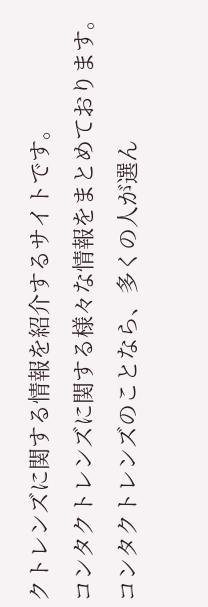クトレンズに関する情報を紹介するサイトです。
コンタクトレンズに関する様々な情報をまとめております。
コンタクトレンズのことなら、多くの人が選ん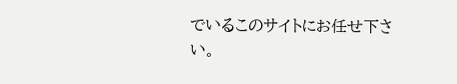でいるこのサイトにお任せ下さい。